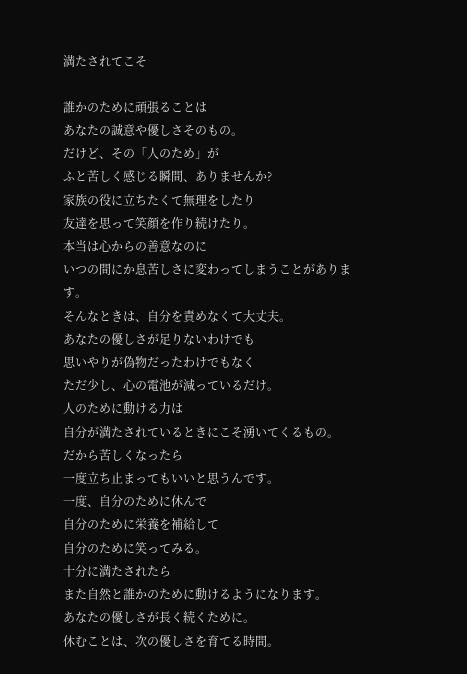満たされてこそ

誰かのために頑張ることは
あなたの誠意や優しさそのもの。
だけど、その「人のため」が
ふと苦しく感じる瞬間、ありませんか?
家族の役に立ちたくて無理をしたり
友達を思って笑顔を作り続けたり。
本当は心からの善意なのに
いつの間にか息苦しさに変わってしまうことがあります。
そんなときは、自分を責めなくて大丈夫。
あなたの優しさが足りないわけでも
思いやりが偽物だったわけでもなく
ただ少し、心の電池が減っているだけ。
人のために動ける力は
自分が満たされているときにこそ湧いてくるもの。
だから苦しくなったら
一度立ち止まってもいいと思うんです。
一度、自分のために休んで
自分のために栄養を補給して
自分のために笑ってみる。
十分に満たされたら
また自然と誰かのために動けるようになります。
あなたの優しさが長く続くために。
休むことは、次の優しさを育てる時間。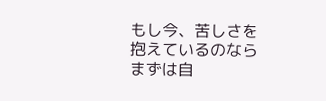もし今、苦しさを抱えているのなら
まずは自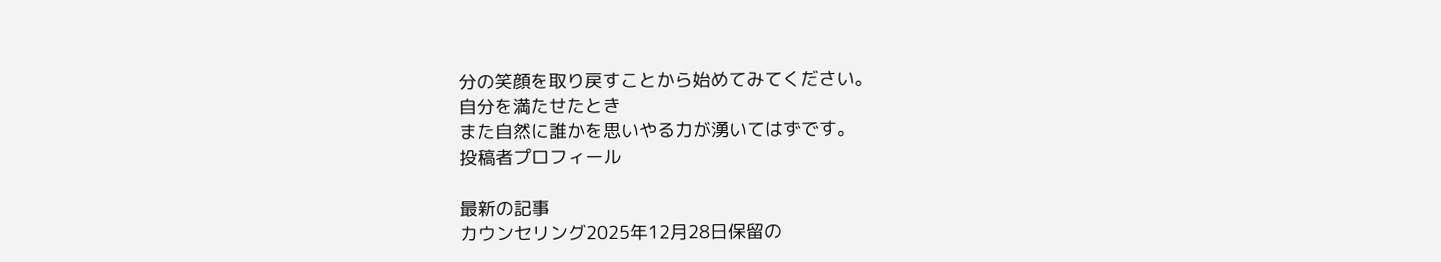分の笑顔を取り戻すことから始めてみてください。
自分を満たせたとき
また自然に誰かを思いやる力が湧いてはずです。
投稿者プロフィール

最新の記事
カウンセリング2025年12月28日保留の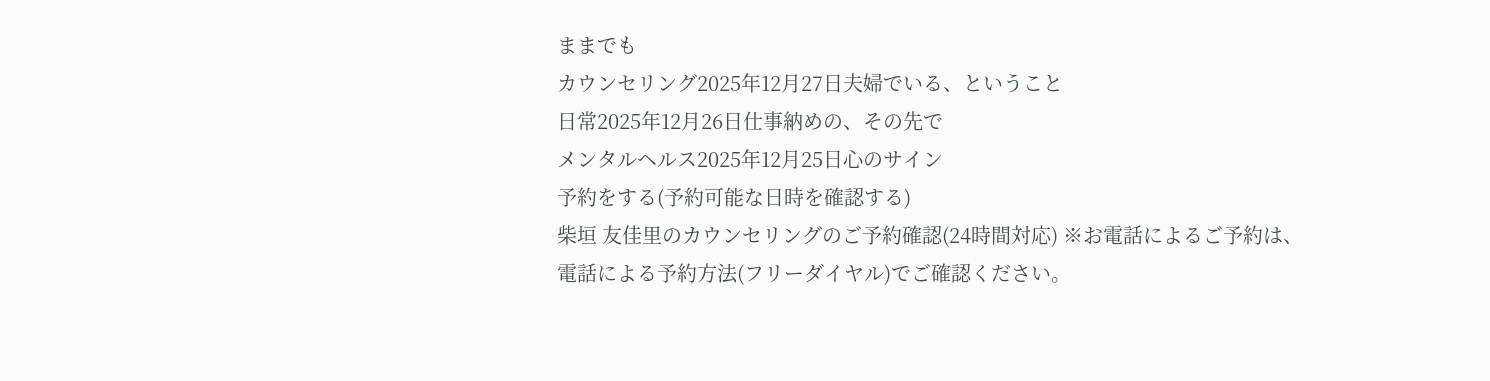ままでも
カウンセリング2025年12月27日夫婦でいる、ということ
日常2025年12月26日仕事納めの、その先で
メンタルヘルス2025年12月25日心のサイン
予約をする(予約可能な日時を確認する)
柴垣 友佳里のカウンセリングのご予約確認(24時間対応) ※お電話によるご予約は、 電話による予約方法(フリーダイヤル)でご確認ください。